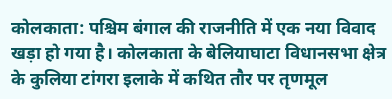कोलकाता: पश्चिम बंगाल की राजनीति में एक नया विवाद खड़ा हो गया है। कोलकाता के बेलियाघाटा विधानसभा क्षेत्र के कुलिया टांगरा इलाके में कथित तौर पर तृणमूल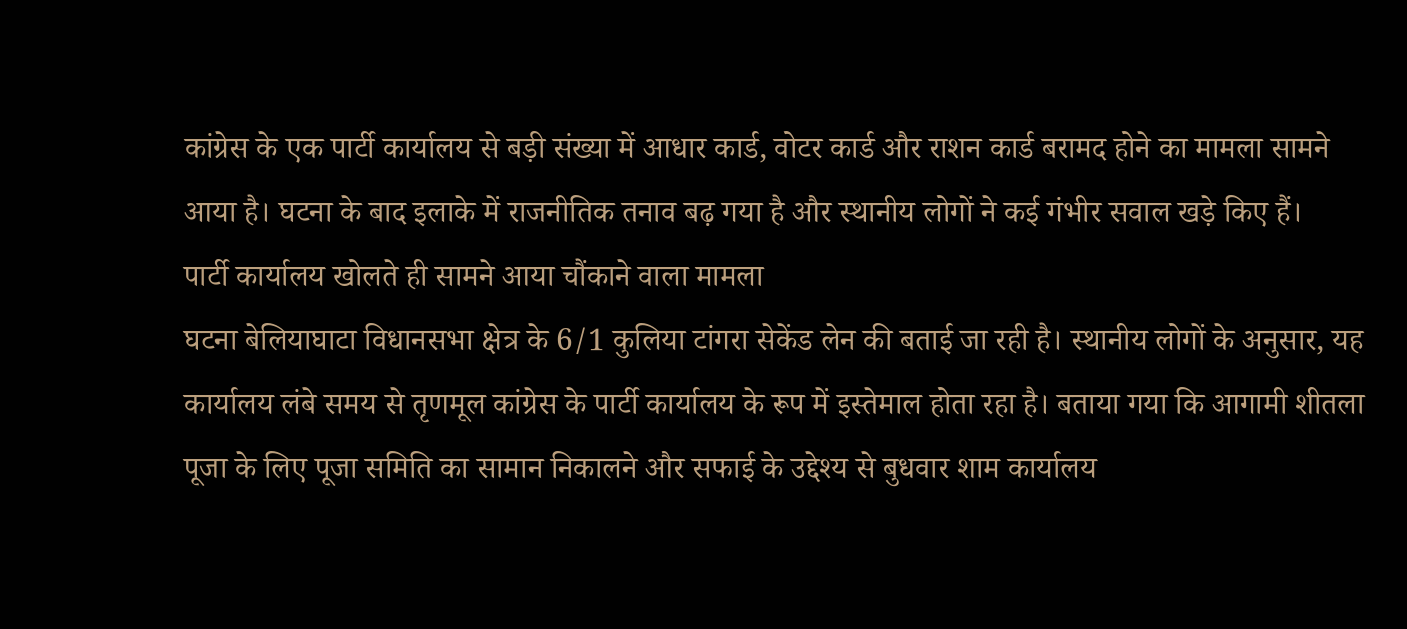कांग्रेस के एक पार्टी कार्यालय से बड़ी संख्या में आधार कार्ड, वोटर कार्ड और राशन कार्ड बरामद होने का मामला सामने आया है। घटना के बाद इलाके में राजनीतिक तनाव बढ़ गया है और स्थानीय लोगों ने कई गंभीर सवाल खड़े किए हैं।
पार्टी कार्यालय खोलते ही सामने आया चौंकाने वाला मामला
घटना बेलियाघाटा विधानसभा क्षेत्र के 6/1 कुलिया टांगरा सेकेंड लेन की बताई जा रही है। स्थानीय लोगों के अनुसार, यह कार्यालय लंबे समय से तृणमूल कांग्रेस के पार्टी कार्यालय के रूप में इस्तेमाल होता रहा है। बताया गया कि आगामी शीतला पूजा के लिए पूजा समिति का सामान निकालने और सफाई के उद्देश्य से बुधवार शाम कार्यालय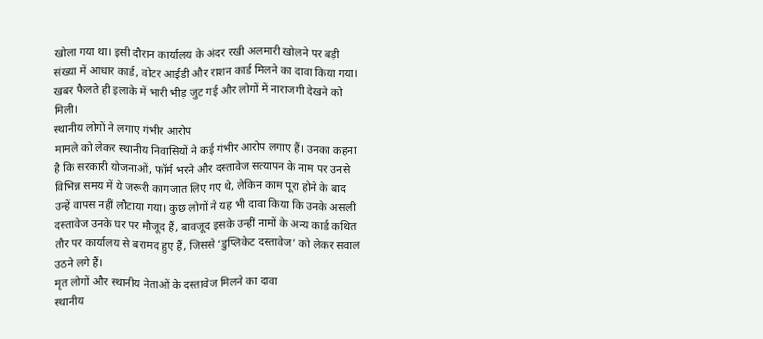खोला गया था। इसी दौरान कार्यालय के अंदर रखी अलमारी खोलने पर बड़ी संख्या में आधार कार्ड, वोटर आईडी और राशन कार्ड मिलने का दावा किया गया। खबर फैलते ही इलाके में भारी भीड़ जुट गई और लोगों में नाराजगी देखने को मिली।
स्थानीय लोगों ने लगाए गंभीर आरोप
मामले को लेकर स्थानीय निवासियों ने कई गंभीर आरोप लगाए हैं। उनका कहना है कि सरकारी योजनाओं, फॉर्म भरने और दस्तावेज सत्यापन के नाम पर उनसे विभिन्न समय में ये जरूरी कागजात लिए गए थे, लेकिन काम पूरा होने के बाद उन्हें वापस नहीं लौटाया गया। कुछ लोगों ने यह भी दावा किया कि उनके असली दस्तावेज उनके घर पर मौजूद हैं, बावजूद इसके उन्हीं नामों के अन्य कार्ड कथित तौर पर कार्यालय से बरामद हुए हैं, जिससे ‘डुप्लिकेट दस्तावेज’ को लेकर सवाल उठने लगे हैं।
मृत लोगों और स्थानीय नेताओं के दस्तावेज मिलने का दावा
स्थानीय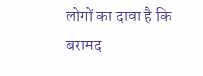लोगों का दावा है कि बरामद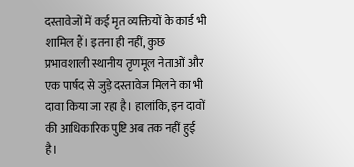दस्तावेजों में कई मृत व्यक्तियों के कार्ड भी शामिल हैं। इतना ही नहीं, कुछ प्रभावशाली स्थानीय तृणमूल नेताओं और एक पार्षद से जुड़े दस्तावेज मिलने का भी दावा किया जा रहा है। हालांकि, इन दावों की आधिकारिक पुष्टि अब तक नहीं हुई है।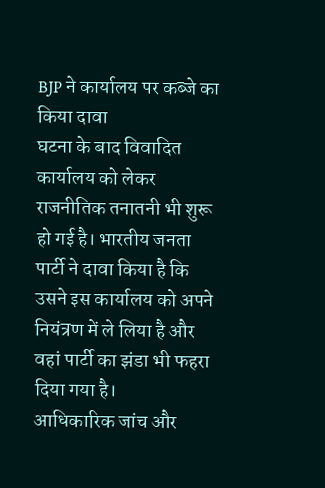BJP ने कार्यालय पर कब्जे का किया दावा
घटना के बाद विवादित कार्यालय को लेकर राजनीतिक तनातनी भी शुरू हो गई है। भारतीय जनता पार्टी ने दावा किया है कि उसने इस कार्यालय को अपने नियंत्रण में ले लिया है और वहां पार्टी का झंडा भी फहरा दिया गया है।
आधिकारिक जांच और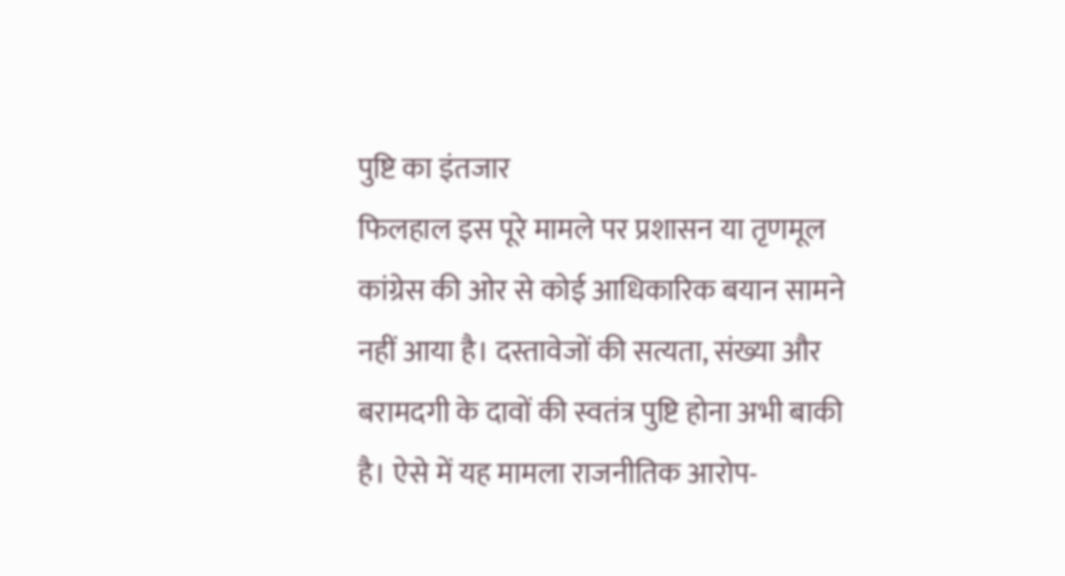पुष्टि का इंतजार
फिलहाल इस पूरे मामले पर प्रशासन या तृणमूल कांग्रेस की ओर से कोई आधिकारिक बयान सामने नहीं आया है। दस्तावेजों की सत्यता, संख्या और बरामदगी के दावों की स्वतंत्र पुष्टि होना अभी बाकी है। ऐसे में यह मामला राजनीतिक आरोप-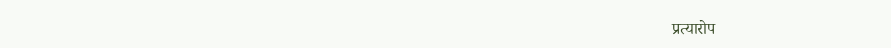प्रत्यारोप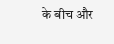के बीच और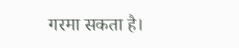गरमा सकता है।